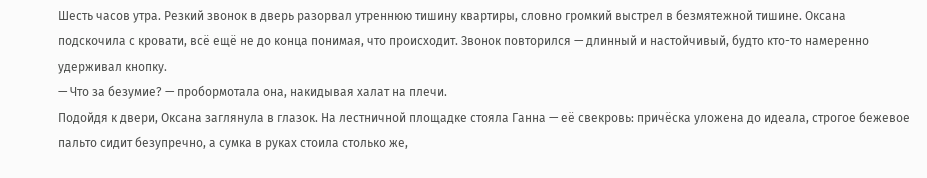Шесть часов утра. Резкий звонок в дверь разорвал утреннюю тишину квартиры, словно громкий выстрел в безмятежной тишине. Оксана подскочила с кровати, всё ещё не до конца понимая, что происходит. Звонок повторился — длинный и настойчивый, будто кто-то намеренно удерживал кнопку.
— Что за безумие? — пробормотала она, накидывая халат на плечи.
Подойдя к двери, Оксана заглянула в глазок. На лестничной площадке стояла Ганна — её свекровь: причёска уложена до идеала, строгое бежевое пальто сидит безупречно, а сумка в руках стоила столько же,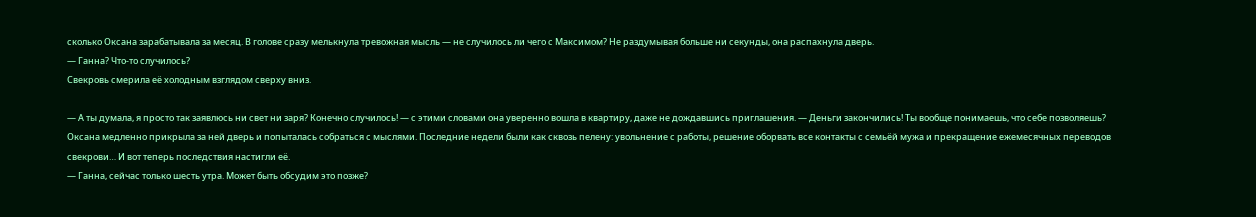сколько Оксана зарабатывала за месяц. В голове сразу мелькнула тревожная мысль — не случилось ли чего с Максимом? Не раздумывая больше ни секунды, она распахнула дверь.
— Ганна? Что-то случилось?
Свекровь смерила её холодным взглядом сверху вниз.

— А ты думала, я просто так заявлюсь ни свет ни заря? Конечно случилось! — с этими словами она уверенно вошла в квартиру, даже не дождавшись приглашения. — Деньги закончились! Ты вообще понимаешь, что себе позволяешь?
Оксана медленно прикрыла за ней дверь и попыталась собраться с мыслями. Последние недели были как сквозь пелену: увольнение с работы, решение оборвать все контакты с семьёй мужа и прекращение ежемесячных переводов свекрови… И вот теперь последствия настигли её.
— Ганна, сейчас только шесть утра. Может быть обсудим это позже?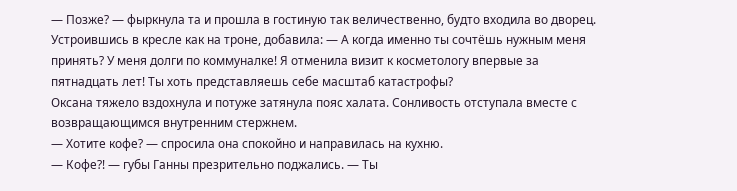— Позже? — фыркнула та и прошла в гостиную так величественно, будто входила во дворец. Устроившись в кресле как на троне, добавила: — А когда именно ты сочтёшь нужным меня принять? У меня долги по коммуналке! Я отменила визит к косметологу впервые за пятнадцать лет! Ты хоть представляешь себе масштаб катастрофы?
Оксана тяжело вздохнула и потуже затянула пояс халата. Сонливость отступала вместе с возвращающимся внутренним стержнем.
— Хотите кофе? — спросила она спокойно и направилась на кухню.
— Кофе?! — губы Ганны презрительно поджались. — Ты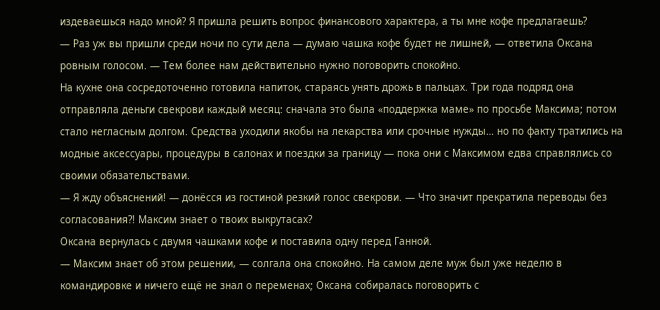издеваешься надо мной? Я пришла решить вопрос финансового характера, а ты мне кофе предлагаешь?
— Раз уж вы пришли среди ночи по сути дела — думаю чашка кофе будет не лишней, — ответила Оксана ровным голосом. — Тем более нам действительно нужно поговорить спокойно.
На кухне она сосредоточенно готовила напиток, стараясь унять дрожь в пальцах. Три года подряд она отправляла деньги свекрови каждый месяц: сначала это была «поддержка маме» по просьбе Максима; потом стало негласным долгом. Средства уходили якобы на лекарства или срочные нужды… но по факту тратились на модные аксессуары, процедуры в салонах и поездки за границу — пока они с Максимом едва справлялись со своими обязательствами.
— Я жду объяснений! — донёсся из гостиной резкий голос свекрови. — Что значит прекратила переводы без согласования?! Максим знает о твоих выкрутасах?
Оксана вернулась с двумя чашками кофе и поставила одну перед Ганной.
— Максим знает об этом решении, — солгала она спокойно. На самом деле муж был уже неделю в командировке и ничего ещё не знал о переменах; Оксана собиралась поговорить с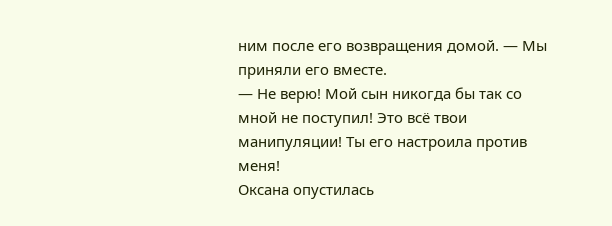ним после его возвращения домой. — Мы приняли его вместе.
— Не верю! Мой сын никогда бы так со мной не поступил! Это всё твои манипуляции! Ты его настроила против меня!
Оксана опустилась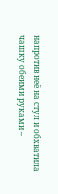напротив неё на стул и обхватила чашку обеими руками –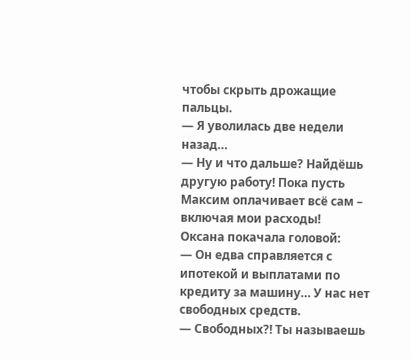чтобы скрыть дрожащие пальцы.
— Я уволилась две недели назад…
— Ну и что дальше? Найдёшь другую работу! Пока пусть Максим оплачивает всё сам – включая мои расходы!
Оксана покачала головой:
— Он едва справляется с ипотекой и выплатами по кредиту за машину… У нас нет свободных средств.
— Свободных?! Ты называешь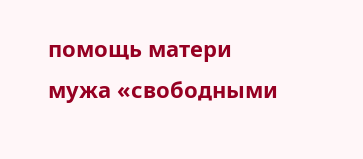помощь матери мужа «свободными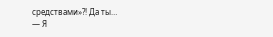средствами»?! Да ты…
— Я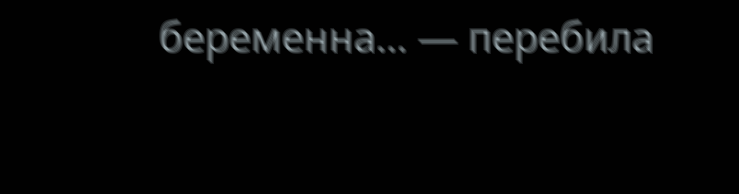беременна… — перебила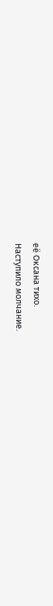её Оксана тихо.
Наступило молчание.